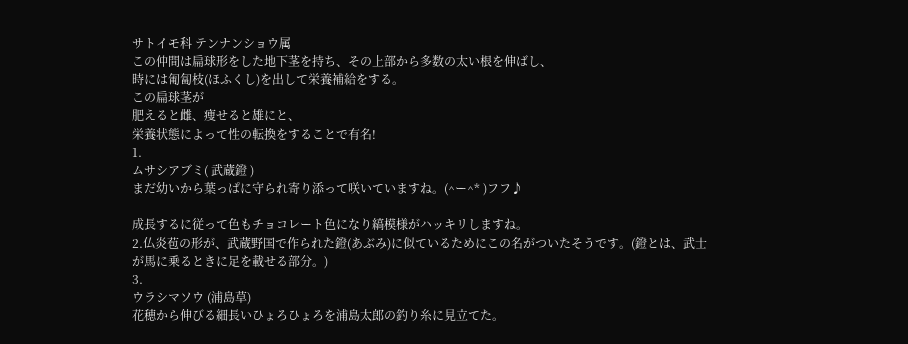サトイモ科 テンナンショウ属
この仲間は扁球形をした地下茎を持ち、その上部から多数の太い根を伸ばし、
時には匍匐枝(ほふくし)を出して栄養補給をする。
この扁球茎が
肥えると雌、痩せると雄にと、
栄養状態によって性の転換をすることで有名!
1.
ムサシアブミ( 武蔵鐙 )
まだ幼いから葉っぱに守られ寄り添って咲いていますね。(^ー^* )フフ♪

成長するに従って色もチョコレート色になり縞模様がハッキリしますね。
2.仏炎苞の形が、武蔵野国で作られた鐙(あぶみ)に似ているためにこの名がついたそうです。(鐙とは、武士が馬に乗るときに足を載せる部分。)
3.
ウラシマソウ (浦島草)
花穂から伸びる細長いひょろひょろを浦島太郎の釣り糸に見立てた。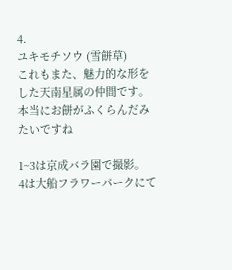4.
ユキモチソウ (雪餅草)
これもまた、魅力的な形をした天南星属の仲間です。
本当にお餅がふくらんだみたいですね

1~3は京成バラ園で撮影。
4は大船フラワーパークにて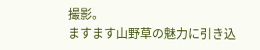撮影。
ますます山野草の魅力に引き込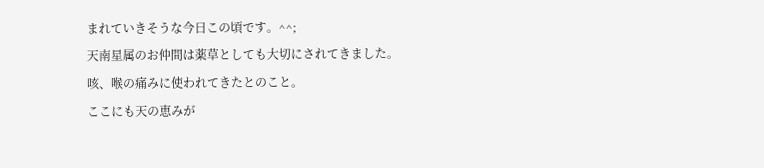まれていきそうな今日この頃です。^^;
天南星属のお仲間は薬草としても大切にされてきました。
咳、喉の痛みに使われてきたとのこと。
ここにも天の恵みが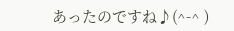あったのですね♪(^-^ )